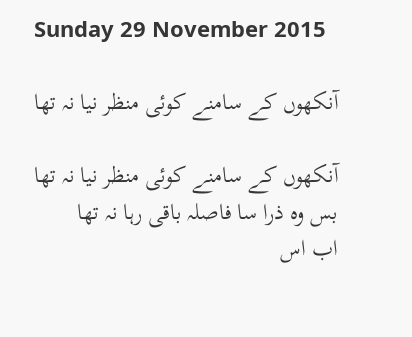Sunday 29 November 2015

آنکھوں کے سامنے کوئی منظر نیا نہ تھا

آنکھوں کے سامنے کوئی منظر نیا نہ تھا
بس وہ ذرا سا فاصلہ باقی رہا نہ تھا
اب اس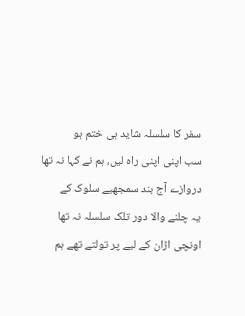سفر کا سلسلہ شاید ہی ختم ہو
سب اپنی اپنی راہ لیں، ہم نے کہا نہ تھا
دروازے آج بند سمجھیے سلوک کے
یہ چلنے والا دور تلک سلسلہ نہ تھا
اونچی اڑان کے لیے پر تولتے تھے ہم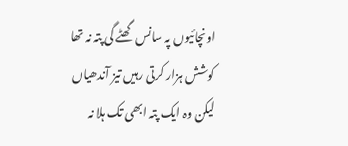اونچائیوں پہ سانس گھٹے گی پتہ نہ تھا
کوشش ہزار کرتی رہیں تیز آندھیاں
لیکن وہ ایک پتہ ابھی تک ہلا نہ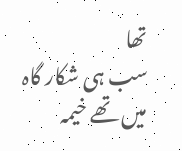تھا
سب ہی شکار گاہ میں تھے خیمہ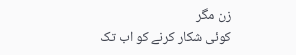زن مگر
کوئی شکار کرنے کو اب تک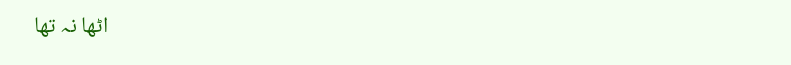اٹھا نہ تھا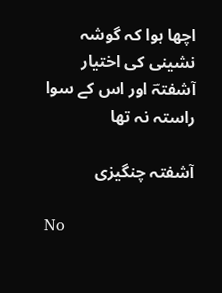اچھا ہوا کہ گوشہ نشینی کی اختیار
آشفتہؔ اور اس کے سوا راستہ نہ تھا

آشفتہ چنگیزی

No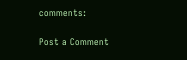comments:

Post a Comment